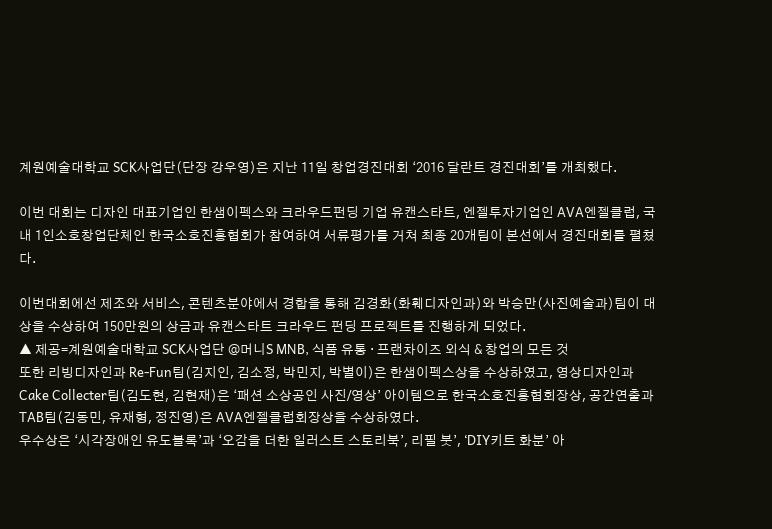계원예술대학교 SCK사업단(단장 강우영)은 지난 11일 창업경진대회 ‘2016 달란트 경진대회’를 개최했다.

이번 대회는 디자인 대표기업인 한샘이펙스와 크라우드펀딩 기업 유캔스타트, 엔젤투자기업인 AVA엔젤클럽, 국내 1인소호창업단체인 한국소호진흥협회가 참여하여 서류평가를 거쳐 최종 20개팀이 본선에서 경진대회를 펼쳤다.

이번대회에선 제조와 서비스, 콘텐츠분야에서 경합을 통해 김경화(화훼디자인과)와 박승만(사진예술과)팀이 대상을 수상하여 150만원의 상금과 유캔스타트 크라우드 펀딩 프로젝트를 진행하게 되었다.
▲ 제공=계원예술대학교 SCK사업단 @머니S MNB, 식품 유통 · 프랜차이즈 외식 & 창업의 모든 것
또한 리빙디자인과 Re-Fun팀(김지인, 김소정, 박민지, 박별이)은 한샘이펙스상을 수상하였고, 영상디자인과 Cake Collecter팀(김도현, 김현재)은 ‘패션 소상공인 사진/영상’ 아이템으로 한국소호진흥협회장상, 공간연출과 TAB팀(김동민, 유재형, 정진영)은 AVA엔젤클럽회장상을 수상하였다.
우수상은 ‘시각장애인 유도블록’과 ‘오감을 더한 일러스트 스토리북’, 리필 붓’, ‘DIY키트 화분’ 아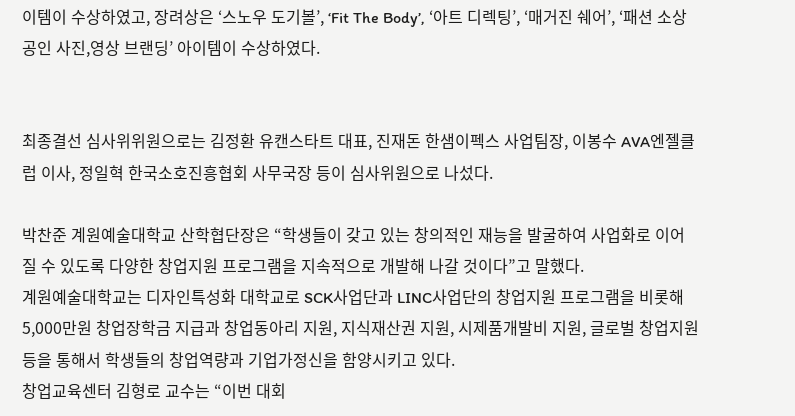이템이 수상하였고, 장려상은 ‘스노우 도기볼’, ‘Fit The Body’, ‘아트 디렉팅’, ‘매거진 쉐어’, ‘패션 소상공인 사진,영상 브랜딩’ 아이템이 수상하였다.


최종결선 심사위위원으로는 김정환 유캔스타트 대표, 진재돈 한샘이펙스 사업팀장, 이봉수 AVA엔젤클럽 이사, 정일혁 한국소호진흥협회 사무국장 등이 심사위원으로 나섰다.

박찬준 계원예술대학교 산학협단장은 “학생들이 갖고 있는 창의적인 재능을 발굴하여 사업화로 이어질 수 있도록 다양한 창업지원 프로그램을 지속적으로 개발해 나갈 것이다”고 말했다.
계원예술대학교는 디자인특성화 대학교로 SCK사업단과 LINC사업단의 창업지원 프로그램을 비롯해 5,000만원 창업장학금 지급과 창업동아리 지원, 지식재산권 지원, 시제품개발비 지원, 글로벌 창업지원 등을 통해서 학생들의 창업역량과 기업가정신을 함양시키고 있다.
창업교육센터 김형로 교수는 “이번 대회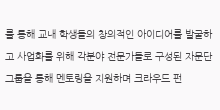를 통해 교내 학생들의 창의적인 아이디어를 발굴하고 사업화를 위해 각분야 전문가들로 구성된 자문단그룹을 통해 멘토링을 지원하며 크라우드 펀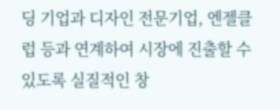딩 기업과 디자인 전문기업, 엔젤클럽 등과 연계하여 시장에 진출할 수 있도록 실질적인 창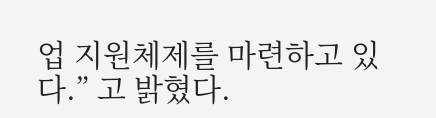업 지원체제를 마련하고 있다.” 고 밝혔다.